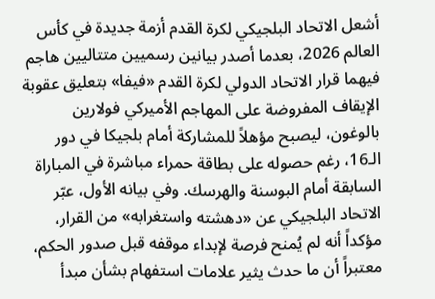أشعل الاتحاد البلجيكي لكرة القدم أزمة جديدة في كأس العالم 2026، بعدما أصدر بيانين رسميين متتاليين هاجم فيهما قرار الاتحاد الدولي لكرة القدم «فيفا» بتعليق عقوبة الإيقاف المفروضة على المهاجم الأميركي فولارين بالوغون، ليصبح مؤهلاً للمشاركة أمام بلجيكا في دور الـ16، رغم حصوله على بطاقة حمراء مباشرة في المباراة السابقة أمام البوسنة والهرسك. وفي بيانه الأول، عبّر الاتحاد البلجيكي عن «دهشته واستغرابه» من القرار، مؤكداً أنه لم يُمنح فرصة لإبداء موقفه قبل صدور الحكم، معتبراً أن ما حدث يثير علامات استفهام بشأن مبدأ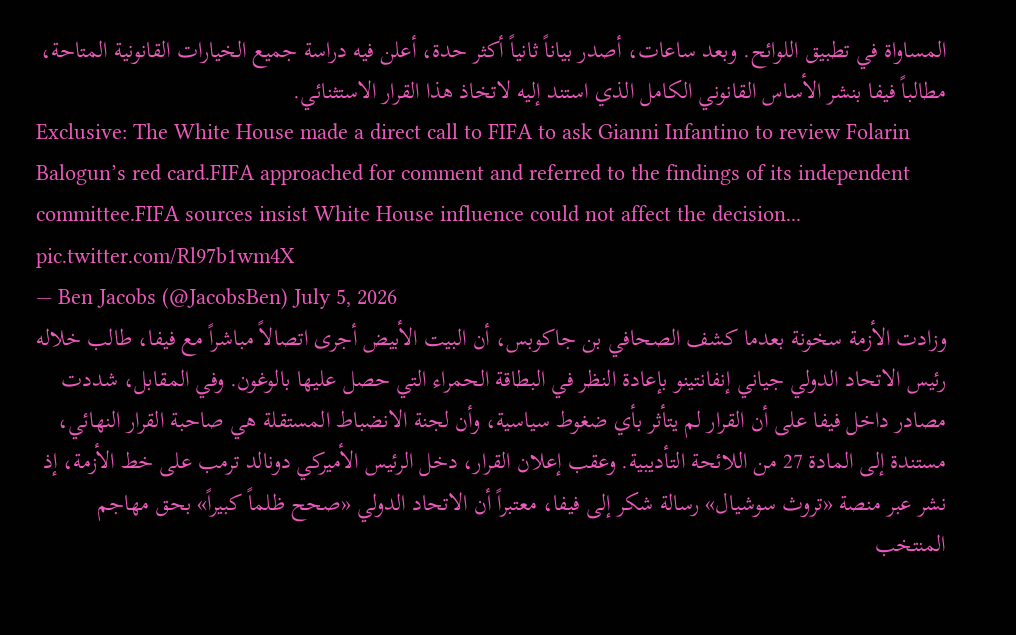المساواة في تطبيق اللوائح. وبعد ساعات، أصدر بياناً ثانياً أكثر حدة، أعلن فيه دراسة جميع الخيارات القانونية المتاحة، مطالباً فيفا بنشر الأساس القانوني الكامل الذي استند إليه لاتخاذ هذا القرار الاستثنائي.
Exclusive: The White House made a direct call to FIFA to ask Gianni Infantino to review Folarin Balogun’s red card.FIFA approached for comment and referred to the findings of its independent committee.FIFA sources insist White House influence could not affect the decision... pic.twitter.com/Rl97b1wm4X
— Ben Jacobs (@JacobsBen) July 5, 2026
وزادت الأزمة سخونة بعدما كشف الصحافي بن جاكوبس، أن البيت الأبيض أجرى اتصالاً مباشراً مع فيفا، طالب خلاله رئيس الاتحاد الدولي جياني إنفانتينو بإعادة النظر في البطاقة الحمراء التي حصل عليها بالوغون. وفي المقابل، شددت مصادر داخل فيفا على أن القرار لم يتأثر بأي ضغوط سياسية، وأن لجنة الانضباط المستقلة هي صاحبة القرار النهائي، مستندة إلى المادة 27 من اللائحة التأديبية. وعقب إعلان القرار، دخل الرئيس الأميركي دونالد ترمب على خط الأزمة، إذ نشر عبر منصة «تروث سوشيال» رسالة شكر إلى فيفا، معتبراً أن الاتحاد الدولي «صحح ظلماً كبيراً» بحق مهاجم المنتخب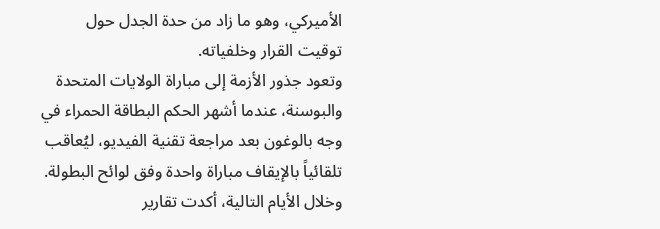الأميركي، وهو ما زاد من حدة الجدل حول توقيت القرار وخلفياته.
وتعود جذور الأزمة إلى مباراة الولايات المتحدة والبوسنة، عندما أشهر الحكم البطاقة الحمراء في وجه بالوغون بعد مراجعة تقنية الفيديو، ليُعاقب تلقائياً بالإيقاف مباراة واحدة وفق لوائح البطولة. وخلال الأيام التالية، أكدت تقارير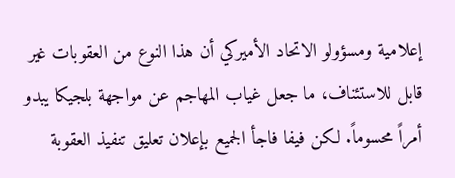إعلامية ومسؤولو الاتحاد الأميركي أن هذا النوع من العقوبات غير قابل للاستئناف، ما جعل غياب المهاجم عن مواجهة بلجيكا يبدو أمراً محسوماً. لكن فيفا فاجأ الجميع بإعلان تعليق تنفيذ العقوبة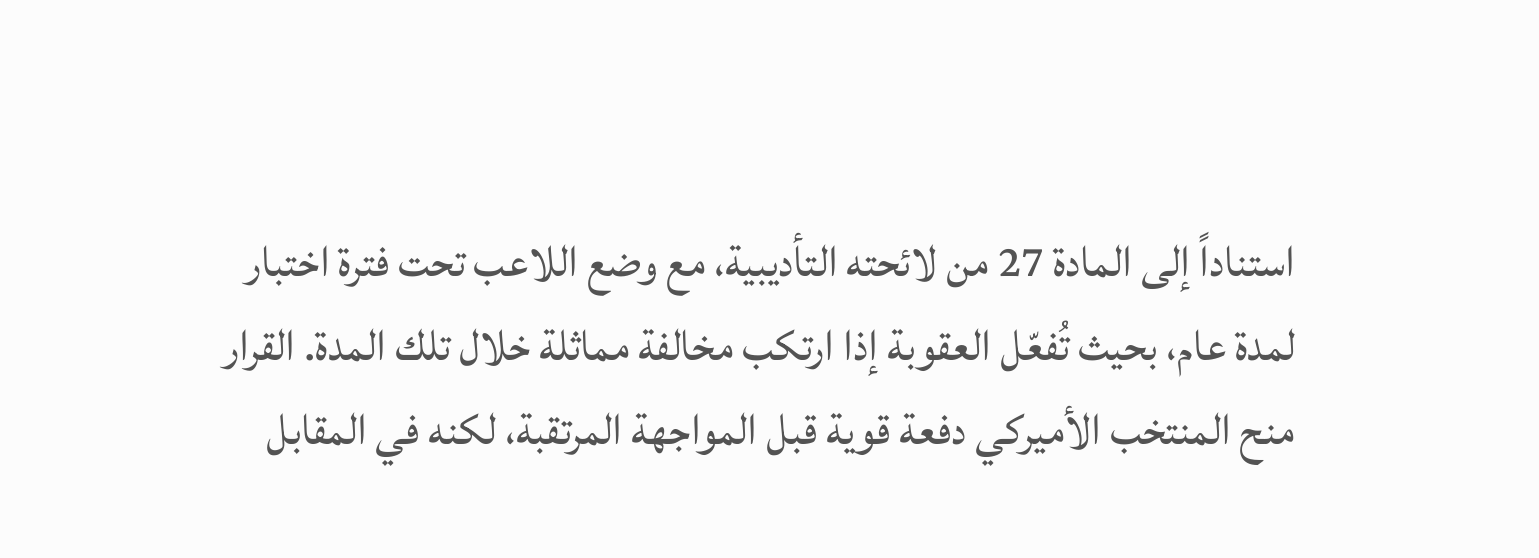استناداً إلى المادة 27 من لائحته التأديبية، مع وضع اللاعب تحت فترة اختبار لمدة عام، بحيث تُفعّل العقوبة إذا ارتكب مخالفة مماثلة خلال تلك المدة. القرار منح المنتخب الأميركي دفعة قوية قبل المواجهة المرتقبة، لكنه في المقابل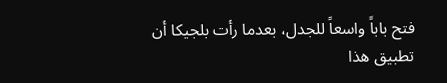فتح باباً واسعاً للجدل، بعدما رأت بلجيكا أن تطبيق هذا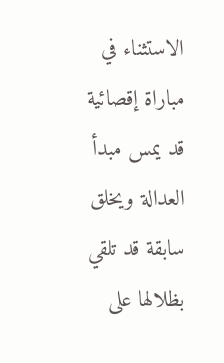الاستثناء في مباراة إقصائية قد يمس مبدأ العدالة ويخلق سابقة قد تلقي بظلالها على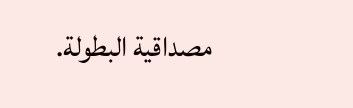مصداقية البطولة.